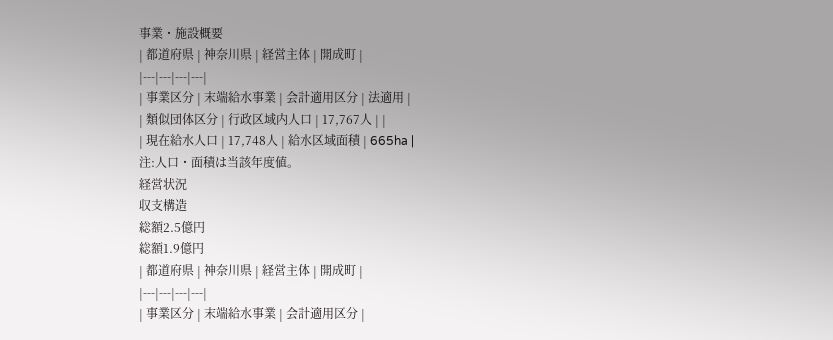事業・施設概要
| 都道府県 | 神奈川県 | 経営主体 | 開成町 |
|---|---|---|---|
| 事業区分 | 末端給水事業 | 会計適用区分 | 法適用 |
| 類似団体区分 | 行政区域内人口 | 17,767人 | |
| 現在給水人口 | 17,748人 | 給水区域面積 | 665ha |
注:人口・面積は当該年度値。
経営状況
収支構造
総額2.5億円
総額1.9億円
| 都道府県 | 神奈川県 | 経営主体 | 開成町 |
|---|---|---|---|
| 事業区分 | 末端給水事業 | 会計適用区分 |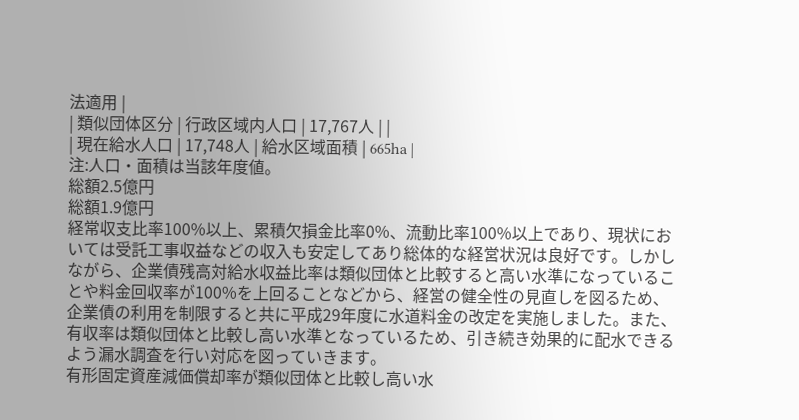法適用 |
| 類似団体区分 | 行政区域内人口 | 17,767人 | |
| 現在給水人口 | 17,748人 | 給水区域面積 | 665ha |
注:人口・面積は当該年度値。
総額2.5億円
総額1.9億円
経常収支比率100%以上、累積欠損金比率0%、流動比率100%以上であり、現状においては受託工事収益などの収入も安定してあり総体的な経営状況は良好です。しかしながら、企業債残高対給水収益比率は類似団体と比較すると高い水準になっていることや料金回収率が100%を上回ることなどから、経営の健全性の見直しを図るため、企業債の利用を制限すると共に平成29年度に水道料金の改定を実施しました。また、有収率は類似団体と比較し高い水準となっているため、引き続き効果的に配水できるよう漏水調査を行い対応を図っていきます。
有形固定資産減価償却率が類似団体と比較し高い水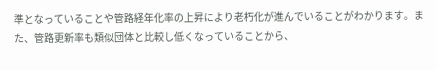準となっていることや管路経年化率の上昇により老朽化が進んでいることがわかります。また、管路更新率も類似団体と比較し低くなっていることから、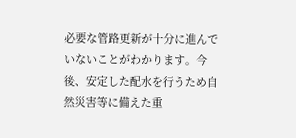必要な管路更新が十分に進んでいないことがわかります。今後、安定した配水を行うため自然災害等に備えた重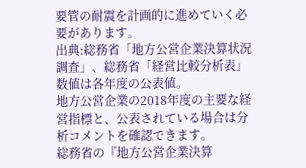要管の耐震を計画的に進めていく必要があります。
出典:総務省「地方公営企業決算状況調査」、総務省「経営比較分析表」数値は各年度の公表値。
地方公営企業の2018年度の主要な経営指標と、公表されている場合は分析コメントを確認できます。
総務省の『地方公営企業決算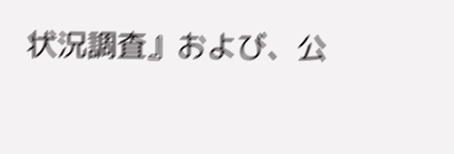状況調査』および、公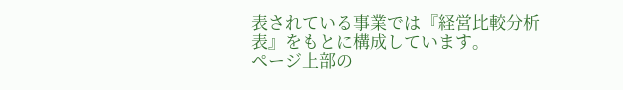表されている事業では『経営比較分析表』をもとに構成しています。
ページ上部の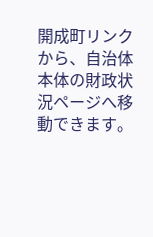開成町リンクから、自治体本体の財政状況ページへ移動できます。